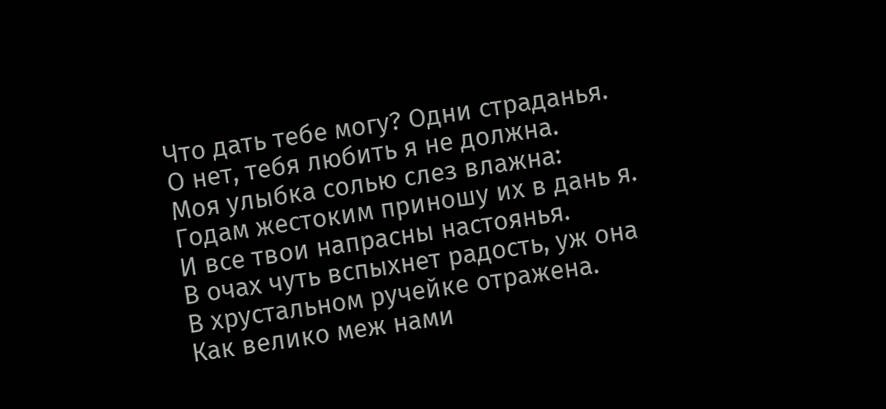Что дать тебе могу? Одни страданья.
О нет, тебя любить я не должна.
Моя улыбка солью слез влажна:
Годам жестоким приношу их в дань я.
И все твои напрасны настоянья.
В очах чуть вспыхнет радость, уж она
В хрустальном ручейке отражена.
Как велико меж нами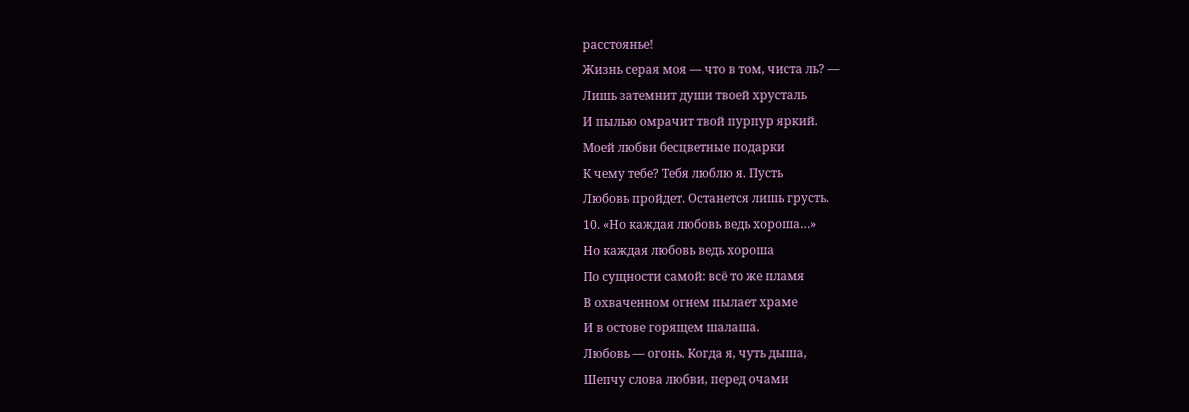расстоянье!
Жизнь серая моя — что в том, чиста ль? —
Лишь затемнит души твоей хрусталь
И пылью омрачит твой пурпур яркий.
Моей любви бесцветные подарки
К чему тебе? Тебя люблю я. Пусть
Любовь пройдет. Останется лишь грусть.
10. «Но каждая любовь ведь хороша…»
Но каждая любовь ведь хороша
По сущности самой: всё то же пламя
В охваченном огнем пылает храме
И в остове горящем шалаша.
Любовь — огонь. Когда я, чуть дыша,
Шепчу слова любви, перед очами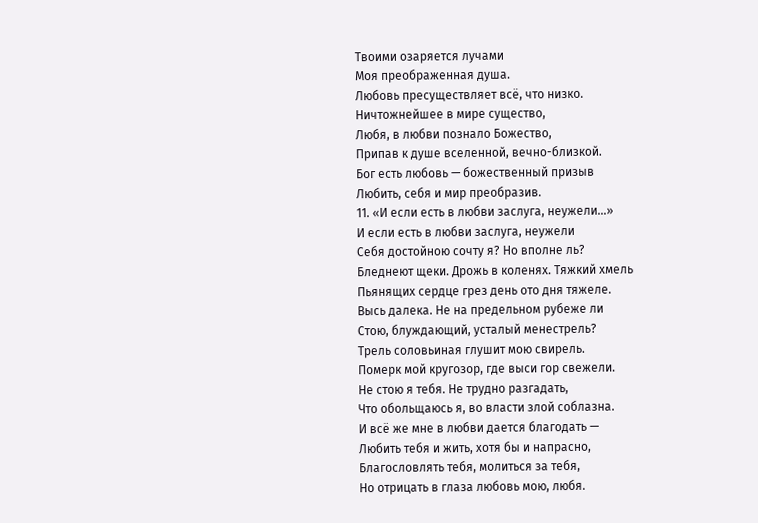Твоими озаряется лучами
Моя преображенная душа.
Любовь пресуществляет всё, что низко.
Ничтожнейшее в мире существо,
Любя, в любви познало Божество,
Припав к душе вселенной, вечно-близкой.
Бог есть любовь — божественный призыв
Любить, себя и мир преобразив.
11. «И если есть в любви заслуга, неужели…»
И если есть в любви заслуга, неужели
Себя достойною сочту я? Но вполне ль?
Бледнеют щеки. Дрожь в коленях. Тяжкий хмель
Пьянящих сердце грез день ото дня тяжеле.
Высь далека. Не на предельном рубеже ли
Стою, блуждающий, усталый менестрель?
Трель соловьиная глушит мою свирель.
Померк мой кругозор, где выси гор свежели.
Не стою я тебя. Не трудно разгадать,
Что обольщаюсь я, во власти злой соблазна.
И всё же мне в любви дается благодать —
Любить тебя и жить, хотя бы и напрасно,
Благословлять тебя, молиться за тебя,
Но отрицать в глаза любовь мою, любя.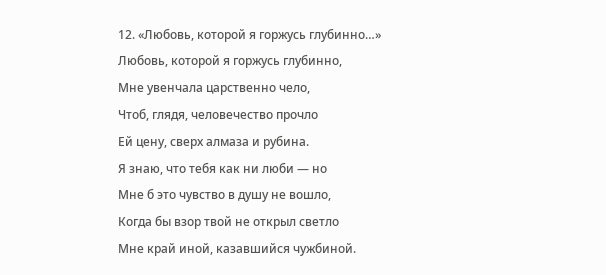12. «Любовь, которой я горжусь глубинно…»
Любовь, которой я горжусь глубинно,
Мне увенчала царственно чело,
Чтоб, глядя, человечество прочло
Ей цену, сверх алмаза и рубина.
Я знаю, что тебя как ни люби — но
Мне б это чувство в душу не вошло,
Когда бы взор твой не открыл светло
Мне край иной, казавшийся чужбиной.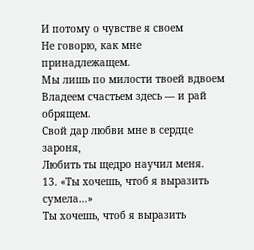И потому о чувстве я своем
Не говорю, как мне принадлежащем.
Мы лишь по милости твоей вдвоем
Владеем счастьем здесь — и рай обрящем.
Свой дар любви мне в сердце зароня,
Любить ты щедро научил меня.
13. «Ты хочешь, чтоб я выразить сумела…»
Ты хочешь, чтоб я выразить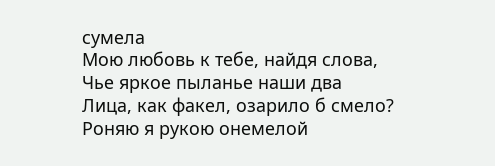сумела
Мою любовь к тебе, найдя слова,
Чье яркое пыланье наши два
Лица, как факел, озарило б смело?
Роняю я рукою онемелой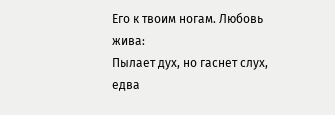Его к твоим ногам. Любовь жива:
Пылает дух, но гаснет слух, едва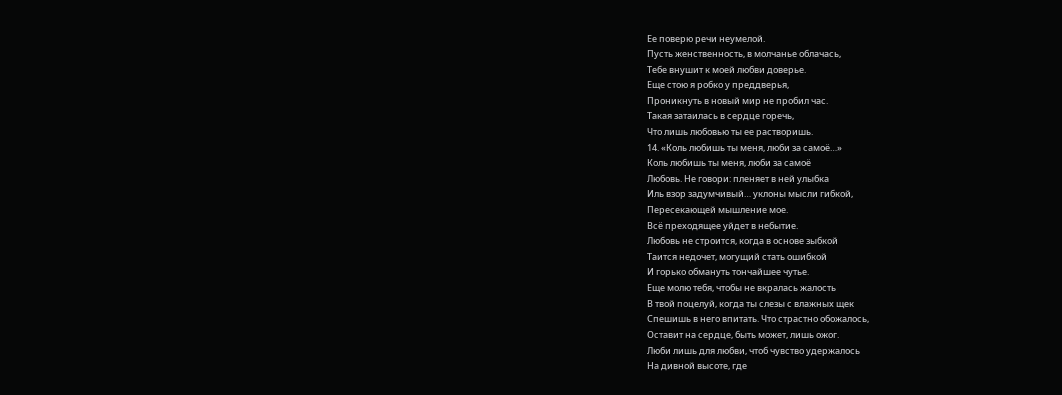Ее поверю речи неумелой.
Пусть женственность, в молчанье облачась,
Тебе внушит к моей любви доверье.
Еще стою я робко у преддверья,
Проникнуть в новый мир не пробил час.
Такая затаилась в сердце горечь,
Что лишь любовью ты ее растворишь.
14. «Коль любишь ты меня, люби за самоё…»
Коль любишь ты меня, люби за самоё
Любовь. Не говори: пленяет в ней улыбка
Иль взор задумчивый… уклоны мысли гибкой,
Пересекающей мышление мое.
Всё преходящее уйдет в небытие.
Любовь не строится, когда в основе зыбкой
Таится недочет, могущий стать ошибкой
И горько обмануть тончайшее чутье.
Еще молю тебя, чтобы не вкралась жалость
В твой поцелуй, когда ты слезы с влажных щек
Спешишь в него впитать. Что страстно обожалось,
Оставит на сердце, быть может, лишь ожог.
Люби лишь для любви, чтоб чувство удержалось
На дивной высоте, где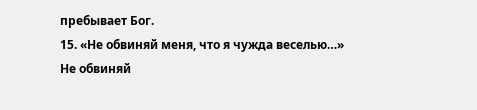пребывает Бог.
15. «Не обвиняй меня, что я чужда веселью…»
Не обвиняй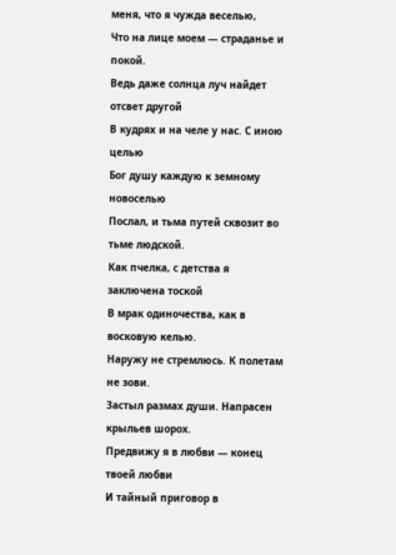меня, что я чужда веселью,
Что на лице моем — страданье и покой.
Ведь даже солнца луч найдет отсвет другой
В кудрях и на челе у нас. С иною целью
Бог душу каждую к земному новоселью
Послал, и тьма путей сквозит во тьме людской.
Как пчелка, с детства я заключена тоской
В мрак одиночества, как в восковую келью.
Наружу не стремлюсь. К полетам не зови.
Застыл размах души. Напрасен крыльев шорох.
Предвижу я в любви — конец твоей любви
И тайный приговор в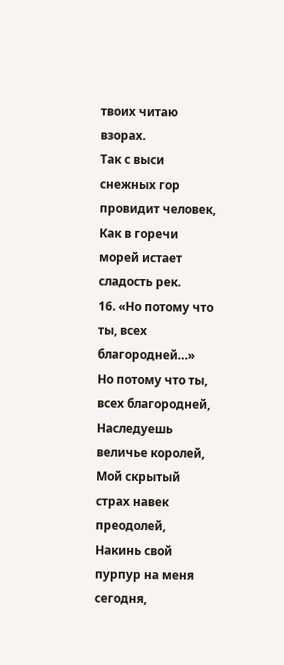твоих читаю взорах.
Так с выси снежных гор провидит человек,
Как в горечи морей истает сладость рек.
16. «Но потому что ты, всех благородней…»
Но потому что ты, всех благородней,
Наследуешь величье королей,
Мой скрытый страх навек преодолей,
Накинь свой пурпур на меня сегодня,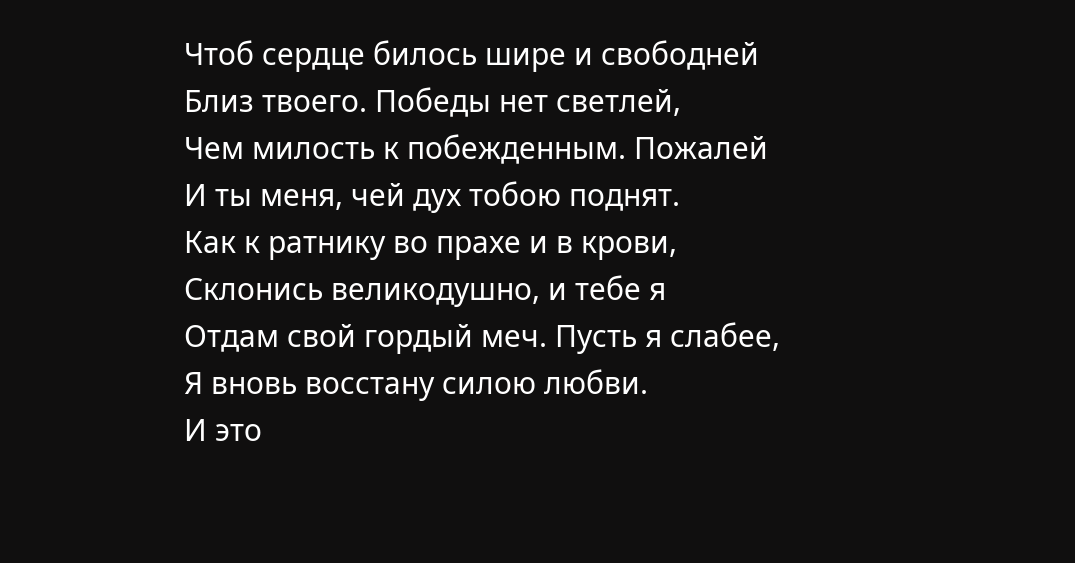Чтоб сердце билось шире и свободней
Близ твоего. Победы нет светлей,
Чем милость к побежденным. Пожалей
И ты меня, чей дух тобою поднят.
Как к ратнику во прахе и в крови,
Склонись великодушно, и тебе я
Отдам свой гордый меч. Пусть я слабее,
Я вновь восстану силою любви.
И это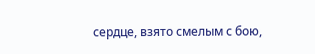сердце, взято смелым с бою,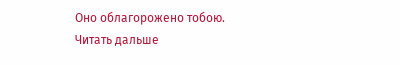Оно облагорожено тобою.
Читать дальше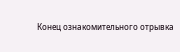Конец ознакомительного отрывка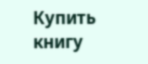Купить книгу